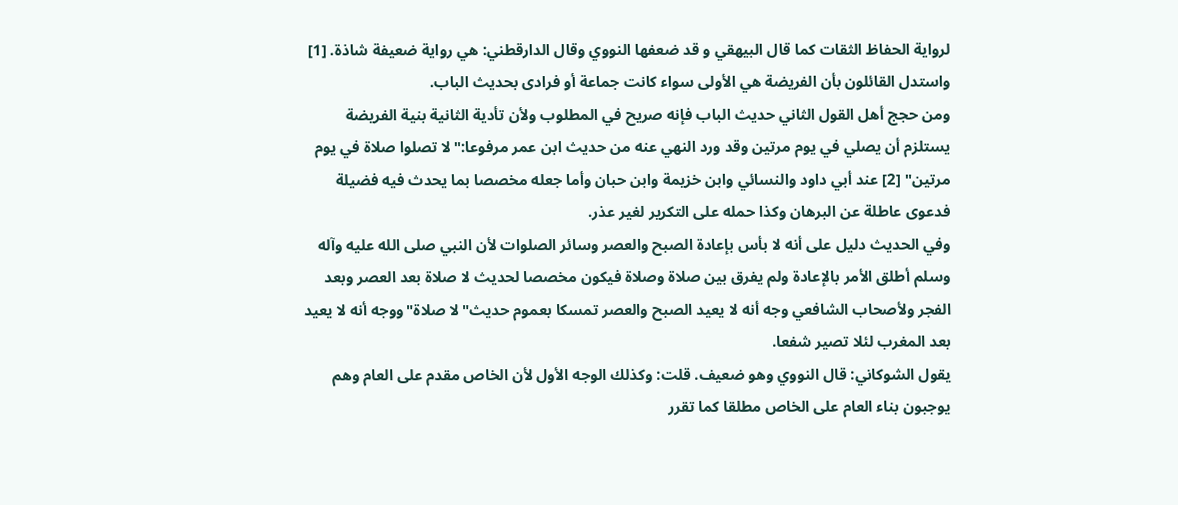لرواية الحفاظ الثقات كما قال البيهقي و قد ضعفها النووي وقال الدارقطني: هي رواية ضعيفة شاذة. [1]
واستدل القائلون بأن الفريضة هي الأولى سواء كانت جماعة أو فرادى بحديث الباب.
ومن حجج أهل القول الثاني حديث الباب فإنه صريح في المطلوب ولأن تأدية الثانية بنية الفريضة يستلزم أن يصلي في يوم مرتين وقد ورد النهي عنه من حديث ابن عمر مرفوعا:"لا تصلوا صلاة في يوم مرتين" [2] عند أبي داود والنسائي وابن خزيمة وابن حبان وأما جعله مخصصا بما يحدث فيه فضيلة فدعوى عاطلة عن البرهان وكذا حمله على التكرير لغير عذر.
وفي الحديث دليل على أنه لا بأس بإعادة الصبح والعصر وسائر الصلوات لأن النبي صلى الله عليه وآله وسلم أطلق الأمر بالإعادة ولم يفرق بين صلاة وصلاة فيكون مخصصا لحديث لا صلاة بعد العصر وبعد الفجر ولأصحاب الشافعي وجه أنه لا يعيد الصبح والعصر تمسكا بعموم حديث"لا صلاة"ووجه أنه لا يعيد بعد المغرب لئلا تصير شفعا.
يقول الشوكاني: قال النووي وهو ضعيف. قلت: وكذلك الوجه الأول لأن الخاص مقدم على العام وهم يوجبون بناء العام على الخاص مطلقا كما تقرر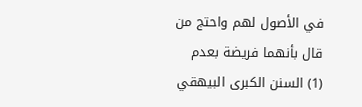في الأصول لهم واحتج من قال بأنهما فريضة بعدم
(1) السنن الكبرى البيهقي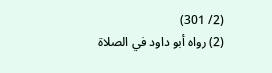(2/ 301)
(2) رواه أبو داود في الصلاة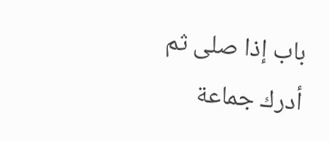باب إذا صلى ثم أدرك جماعة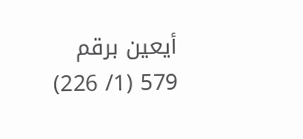أيعين برقم 579 (1/ 226)